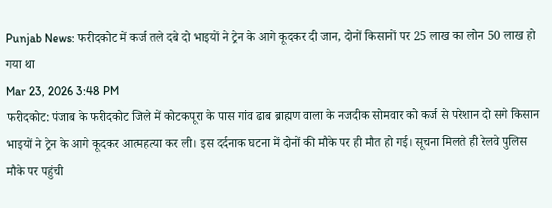Punjab News: फरीदकोट में कर्ज तले दबे दो भाइयों ने ट्रेन के आगे कूदकर दी जान, दोनों किसानों पर 25 लाख का लोन 50 लाख हो गया था
Mar 23, 2026 3:48 PM
फरीदकोट: पंजाब के फरीदकोट जिले में कोटकपूरा के पास गांव ढाब ब्राह्मण वाला के नजदीक सोमवार को कर्ज से परेशान दो सगे किसान भाइयों ने ट्रेन के आगे कूदकर आत्महत्या कर ली। इस दर्दनाक घटना में दोनों की मौके पर ही मौत हो गई। सूचना मिलते ही रेलवे पुलिस मौके पर पहुंची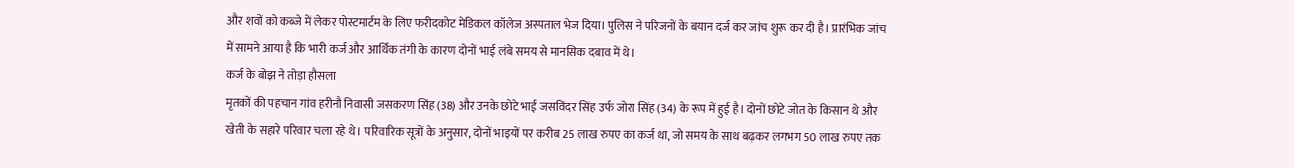और शवों को कब्जे में लेकर पोस्टमार्टम के लिए फरीदकोट मेडिकल कॉलेज अस्पताल भेज दिया। पुलिस ने परिजनों के बयान दर्ज कर जांच शुरू कर दी है। प्रारंभिक जांच में सामने आया है कि भारी कर्ज और आर्थिक तंगी के कारण दोनों भाई लंबे समय से मानसिक दबाव में थे।
कर्ज के बोझ ने तोड़ा हौसला
मृतकों की पहचान गांव हरीनौ निवासी जसकरण सिंह (38) और उनके छोटे भाई जसविंदर सिंह उर्फ जोरा सिंह (34) के रूप में हुई है। दोनों छोटे जोत के किसान थे और खेती के सहारे परिवार चला रहे थे। परिवारिक सूत्रों के अनुसार, दोनों भाइयों पर करीब 25 लाख रुपए का कर्ज था, जो समय के साथ बढ़कर लगभग 50 लाख रुपए तक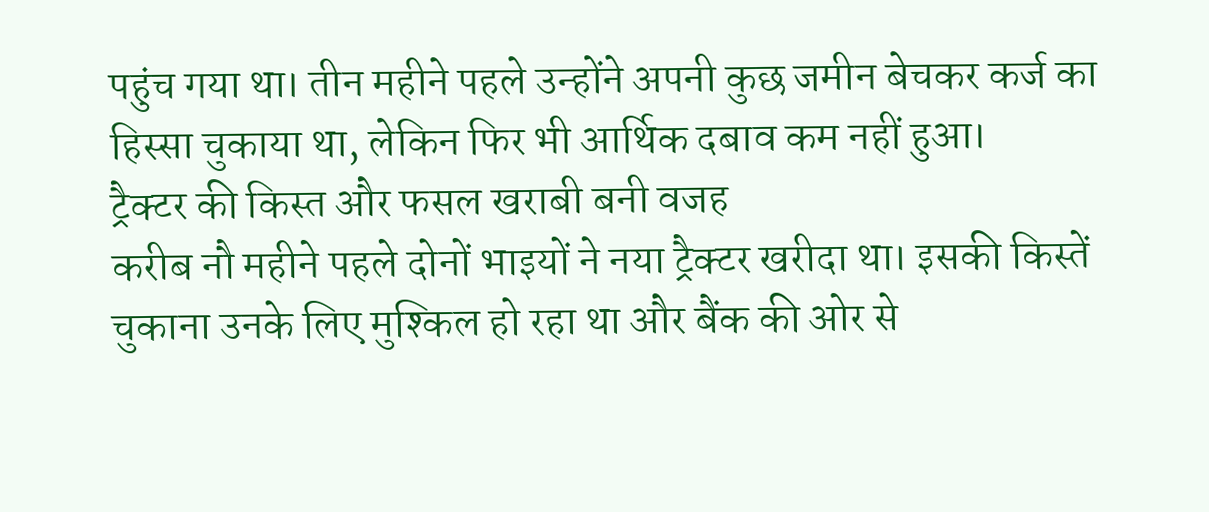पहुंच गया था। तीन महीने पहले उन्होंने अपनी कुछ जमीन बेचकर कर्ज का हिस्सा चुकाया था, लेकिन फिर भी आर्थिक दबाव कम नहीं हुआ।
ट्रैक्टर की किस्त और फसल खराबी बनी वजह
करीब नौ महीने पहले दोनों भाइयों ने नया ट्रैक्टर खरीदा था। इसकी किस्तें चुकाना उनके लिए मुश्किल हो रहा था और बैंक की ओर से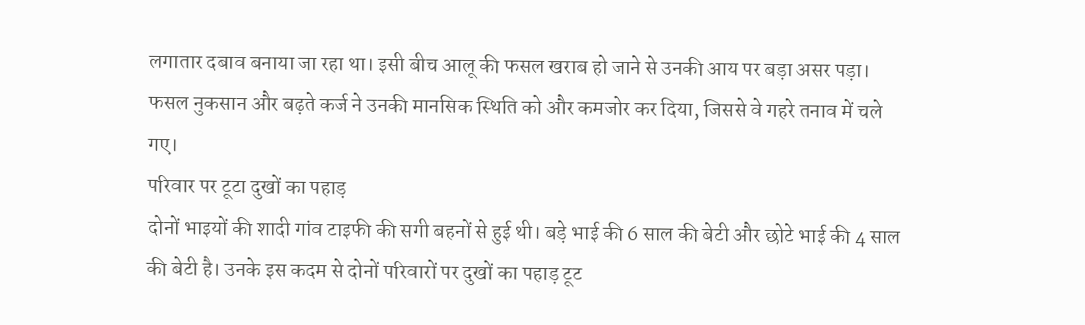लगातार दबाव बनाया जा रहा था। इसी बीच आलू की फसल खराब हो जाने से उनकी आय पर बड़ा असर पड़ा। फसल नुकसान और बढ़ते कर्ज ने उनकी मानसिक स्थिति को और कमजोर कर दिया, जिससे वे गहरे तनाव में चले गए।
परिवार पर टूटा दुखों का पहाड़
दोनों भाइयों की शादी गांव टाइफी की सगी बहनों से हुई थी। बड़े भाई की 6 साल की बेटी और छोटे भाई की 4 साल की बेटी है। उनके इस कदम से दोनों परिवारों पर दुखों का पहाड़ टूट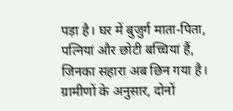पड़ा है। घर में बुजुर्ग माता-पिता, पत्नियां और छोटी बच्चियां हैं, जिनका सहारा अब छिन गया है। ग्रामीणों के अनुसार, दोनों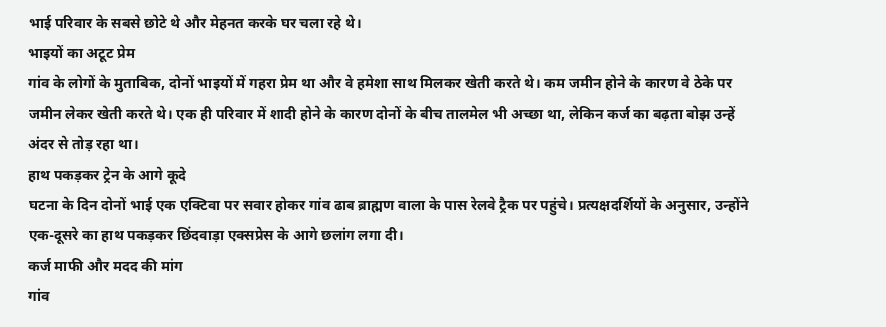भाई परिवार के सबसे छोटे थे और मेहनत करके घर चला रहे थे।
भाइयों का अटूट प्रेम
गांव के लोगों के मुताबिक, दोनों भाइयों में गहरा प्रेम था और वे हमेशा साथ मिलकर खेती करते थे। कम जमीन होने के कारण वे ठेके पर जमीन लेकर खेती करते थे। एक ही परिवार में शादी होने के कारण दोनों के बीच तालमेल भी अच्छा था, लेकिन कर्ज का बढ़ता बोझ उन्हें अंदर से तोड़ रहा था।
हाथ पकड़कर ट्रेन के आगे कूदे
घटना के दिन दोनों भाई एक एक्टिवा पर सवार होकर गांव ढाब ब्राह्मण वाला के पास रेलवे ट्रैक पर पहुंचे। प्रत्यक्षदर्शियों के अनुसार, उन्होंने एक-दूसरे का हाथ पकड़कर छिंदवाड़ा एक्सप्रेस के आगे छलांग लगा दी।
कर्ज माफी और मदद की मांग
गांव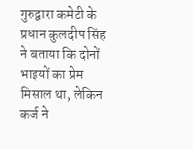गुरुद्वारा कमेटी के प्रधान कुलदीप सिंह ने बताया कि दोनों भाइयों का प्रेम मिसाल था, लेकिन कर्ज ने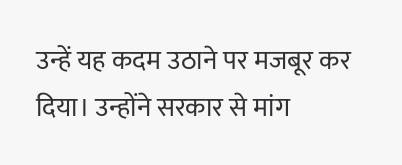उन्हें यह कदम उठाने पर मजबूर कर दिया। उन्होंने सरकार से मांग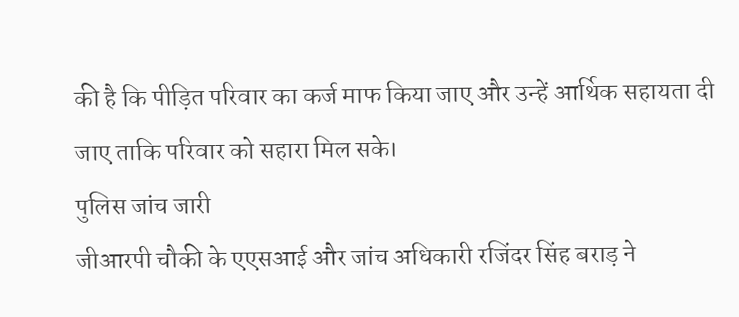की है कि पीड़ित परिवार का कर्ज माफ किया जाए और उन्हें आर्थिक सहायता दी जाए ताकि परिवार को सहारा मिल सके।
पुलिस जांच जारी
जीआरपी चौकी के एएसआई और जांच अधिकारी रजिंदर सिंह बराड़ ने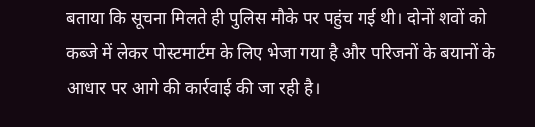बताया कि सूचना मिलते ही पुलिस मौके पर पहुंच गई थी। दोनों शवों को कब्जे में लेकर पोस्टमार्टम के लिए भेजा गया है और परिजनों के बयानों के आधार पर आगे की कार्रवाई की जा रही है।